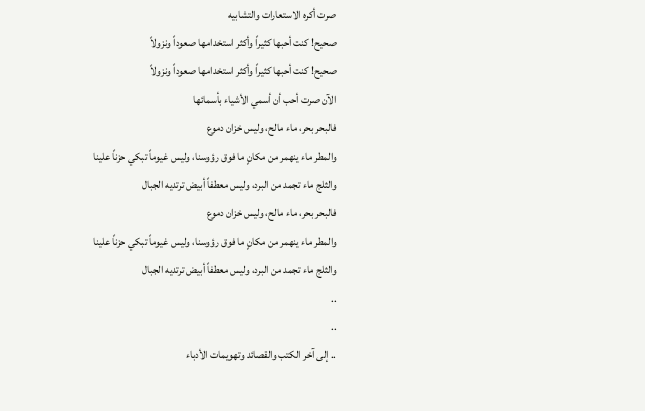صرت أكره الاستعارات والتشابيه
صحيح! كنت أحبها كثيراً وأكثر استخدامها صعوداً ونزولاً
صحيح! كنت أحبها كثيراً وأكثر استخدامها صعوداً ونزولاً
الآن صرت أحب أن أسمي الأشياء بأسمائها
فالبحر بحر، ماء مالح، وليس خزان دموع
والمطر ماء ينهمر من مكانٍ ما فوق رؤوسنا، وليس غيوماً تبكي حزناً علينا
والثلج ماء تجمد من البرد، وليس معطفاً أبيض ترتديه الجبال
فالبحر بحر، ماء مالح، وليس خزان دموع
والمطر ماء ينهمر من مكانٍ ما فوق رؤوسنا، وليس غيوماً تبكي حزناً علينا
والثلج ماء تجمد من البرد، وليس معطفاً أبيض ترتديه الجبال
..
..
.. إلى آخر الكتب والقصائد وتهويمات الأدباء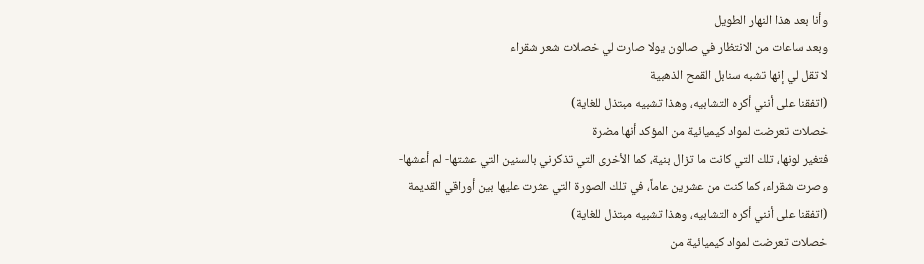وأنا بعد هذا النهار الطويل
وبعد ساعات من الانتظار في صالون يولا صارت لي خصلات شعر شقراء
لا تقل لي إنها تشبه سنابل القمح الذهبية
(اتفقنا على أنني أكره التشابيه، وهذا تشبيه مبتذل للغاية)
خصلات تعرضت لمواد كيميائية من المؤكد أنها مضرة
فتغير لونها، تلك التي كانت ما تزال بنية، كما الأخرى التي تذكرني بالسنين التي عشتها- لم أعشها-
وصرت شقراء، كما كنت من عشرين عاماً، في تلك الصورة التي عثرت عليها بين أوراقي القديمة
(اتفقنا على أنني أكره التشابيه، وهذا تشبيه مبتذل للغاية)
خصلات تعرضت لمواد كيميائية من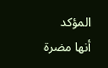المؤكد أنها مضرة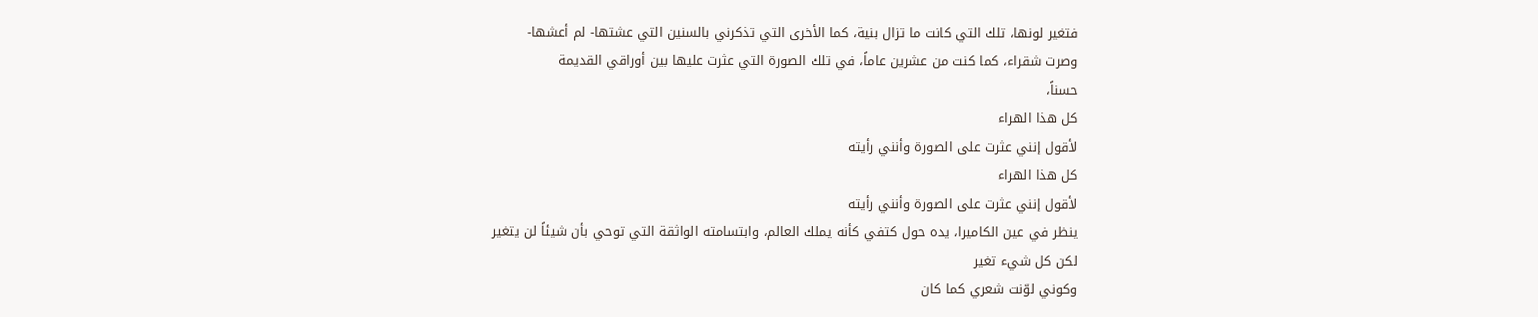فتغير لونها، تلك التي كانت ما تزال بنية، كما الأخرى التي تذكرني بالسنين التي عشتها- لم أعشها-
وصرت شقراء، كما كنت من عشرين عاماً، في تلك الصورة التي عثرت عليها بين أوراقي القديمة
حسناً،
كل هذا الهراء
لأقول إنني عثرت على الصورة وأنني رأيته
كل هذا الهراء
لأقول إنني عثرت على الصورة وأنني رأيته
ينظر في عين الكاميرا، يده حول كتفي كأنه يملك العالم، وابتسامته الواثقة التي توحي بأن شيئاً لن يتغير
لكن كل شيء تغير
وكوني لوّنت شعري كما كان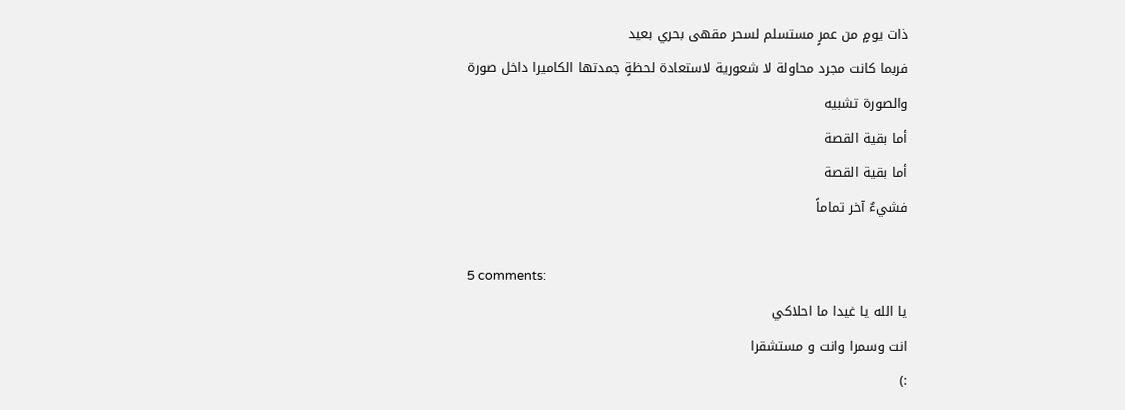ذات يومٍ من عمرٍ مستسلم لسحر مقهى بحري بعيد
فربما كانت مجرد محاولة لا شعورية لاستعادة لحظةٍ جمدتها الكاميرا داخل صورة
والصورة تشبيه
أما بقية القصة
أما بقية القصة
فشيءٌ آخر تماماً

5 comments:
يا الله يا غيدا ما احلاكي
انت وسمرا وانت و مستشقرا
:)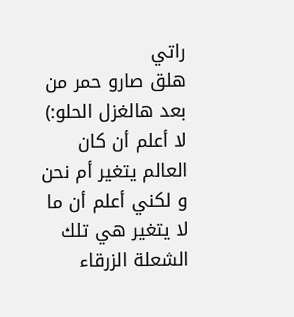راتي
هلق صارو حمر من بعد هالغزل الحلو:)
لا أعلم أن كان العالم يتغير أم نحن و لكني أعلم أن ما لا يتغير هي تلك الشعلة الزرقاء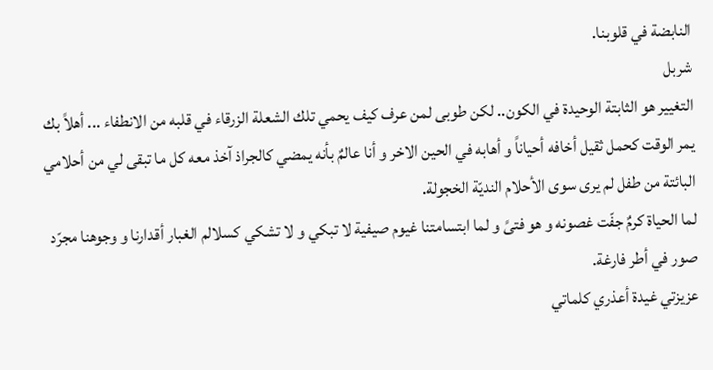النابضة في قلوبنا.
شربل
التغيير هو الثابتة الوحيدة في الكون.. لكن طوبى لمن عرف كيف يحمي تلك الشعلة الزرقاء في قلبه من الانطفاء ... أهلاً بك
يمر الوقت كحمل ثقيل أخافه أحياناً و أهابه في الحين الاخر و أنا عالمٌ بأنه يمضي كالجراذ آخذ معه كل ما تبقى لي من أحلامي البائتة من طفل لم يرى سوى الأحلام النديّة الخجولة.
لما الحياة كرمٌ جفّت غصونه و هو فتىً و لما ابتسامتنا غيوم صيفية لا تبكي و لا تشكي كسلالم الغبار أقدارنا و وجوهنا مجرّد صور في أطر فارغة.
عزيزتي غيدة أعذري كلماتي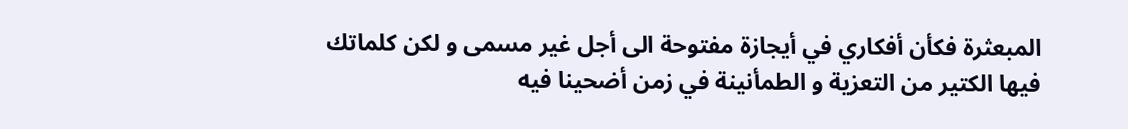المبعثرة فكأن أفكاري في أيجازة مفتوحة الى أجل غير مسمى و لكن كلماتك فيها الكتير من التعزية و الطمأنينة في زمن أضحينا فيه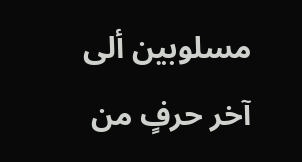مسلوبين ألى آخر حرفٍ من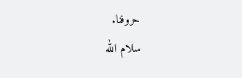حروفنا.
سلام الله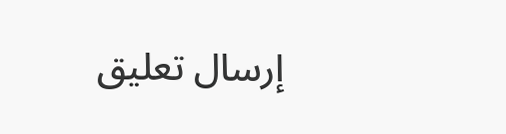إرسال تعليق